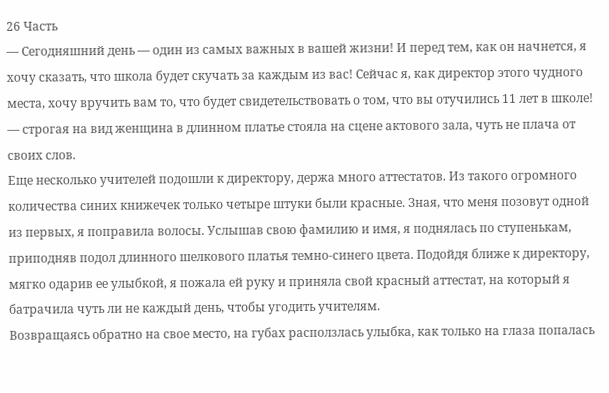26 Часть
— Сегодняшний день — один из самых важных в вашей жизни! И перед тем, как он начнется, я хочу сказать, что школа будет скучать за каждым из вас! Сейчас я, как директор этого чудного места, хочу вручить вам то, что будет свидетельствовать о том, что вы отучились 11 лет в школе! — строгая на вид женщина в длинном платье стояла на сцене актового зала, чуть не плача от своих слов.
Еще несколько учителей подошли к директору, держа много аттестатов. Из такого огромного количества синих книжечек только четыре штуки были красные. Зная, что меня позовут одной из первых, я поправила волосы. Услышав свою фамилию и имя, я поднялась по ступенькам, приподняв подол длинного шелкового платья темно-синего цвета. Подойдя ближе к директору, мягко одарив ее улыбкой, я пожала ей руку и приняла свой красный аттестат, на который я батрачила чуть ли не каждый день, чтобы угодить учителям.
Возвращаясь обратно на свое место, на губах расползлась улыбка, как только на глаза попалась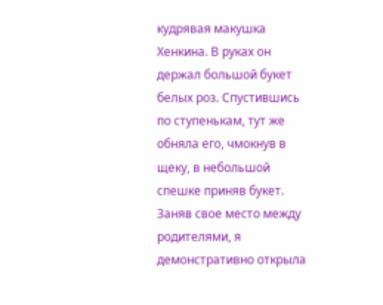кудрявая макушка Хенкина. В руках он держал большой букет белых роз. Спустившись по ступенькам, тут же обняла его, чмокнув в щеку, в небольшой спешке приняв букет. Заняв свое место между родителями, я демонстративно открыла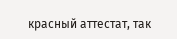красный аттестат, так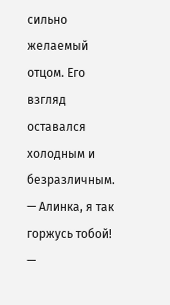сильно желаемый отцом. Его взгляд оставался холодным и безразличным.
— Алинка, я так горжусь тобой! —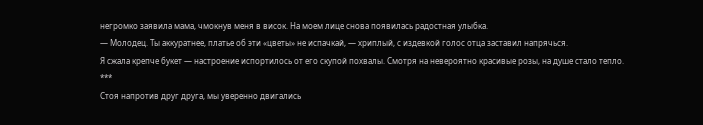негромко заявила мама, чмокнув меня в висок. На моем лице снова появилась радостная улыбка.
— Молодец. Ты аккуратнее, платье об эти «цветы» не испачкай, — хриплый, с издевкой голос отца заставил напрячься.
Я сжала крепче букет — настроение испортилось от его скупой похвалы. Смотря на невероятно красивые розы, на душе стало тепло.
***
Стоя напротив друг друга, мы уверенно двигались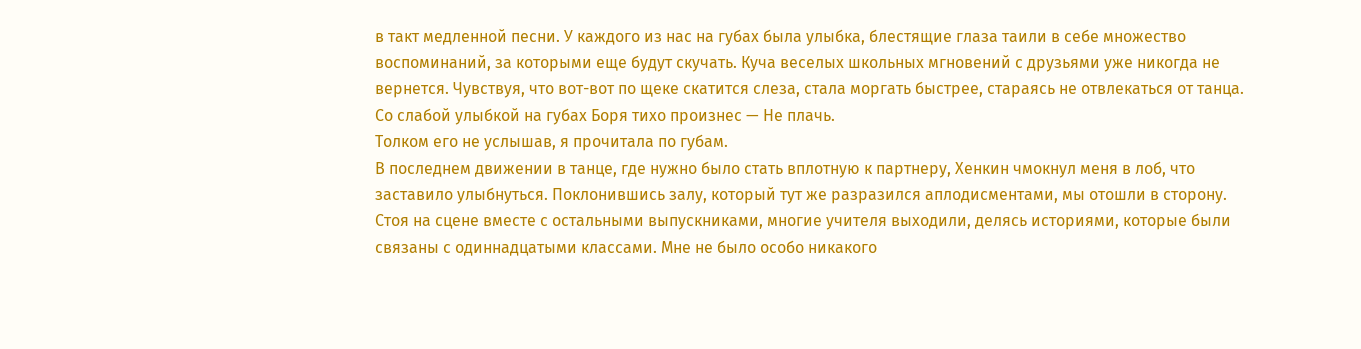в такт медленной песни. У каждого из нас на губах была улыбка, блестящие глаза таили в себе множество воспоминаний, за которыми еще будут скучать. Куча веселых школьных мгновений с друзьями уже никогда не вернется. Чувствуя, что вот-вот по щеке скатится слеза, стала моргать быстрее, стараясь не отвлекаться от танца.
Со слабой улыбкой на губах Боря тихо произнес — Не плачь.
Толком его не услышав, я прочитала по губам.
В последнем движении в танце, где нужно было стать вплотную к партнеру, Хенкин чмокнул меня в лоб, что заставило улыбнуться. Поклонившись залу, который тут же разразился аплодисментами, мы отошли в сторону.
Стоя на сцене вместе с остальными выпускниками, многие учителя выходили, делясь историями, которые были связаны с одиннадцатыми классами. Мне не было особо никакого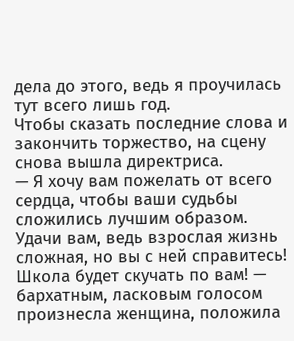дела до этого, ведь я проучилась тут всего лишь год.
Чтобы сказать последние слова и закончить торжество, на сцену снова вышла директриса.
— Я хочу вам пожелать от всего сердца, чтобы ваши судьбы сложились лучшим образом. Удачи вам, ведь взрослая жизнь сложная, но вы с ней справитесь! Школа будет скучать по вам! — бархатным, ласковым голосом произнесла женщина, положила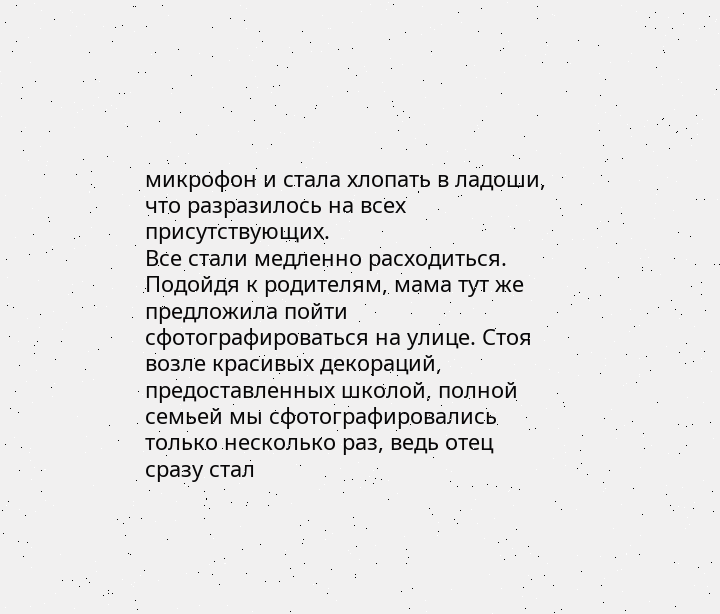микрофон и стала хлопать в ладоши, что разразилось на всех присутствующих.
Все стали медленно расходиться. Подойдя к родителям, мама тут же предложила пойти сфотографироваться на улице. Стоя возле красивых декораций, предоставленных школой, полной семьей мы сфотографировались только несколько раз, ведь отец сразу стал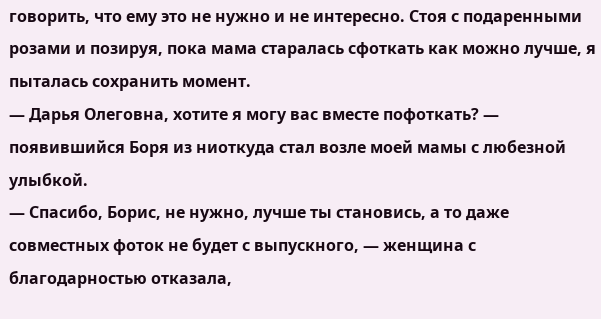говорить, что ему это не нужно и не интересно. Стоя с подаренными розами и позируя, пока мама старалась сфоткать как можно лучше, я пыталась сохранить момент.
— Дарья Олеговна, хотите я могу вас вместе пофоткать? — появившийся Боря из ниоткуда стал возле моей мамы с любезной улыбкой.
— Спасибо, Борис, не нужно, лучше ты становись, а то даже совместных фоток не будет с выпускного, — женщина с благодарностью отказала,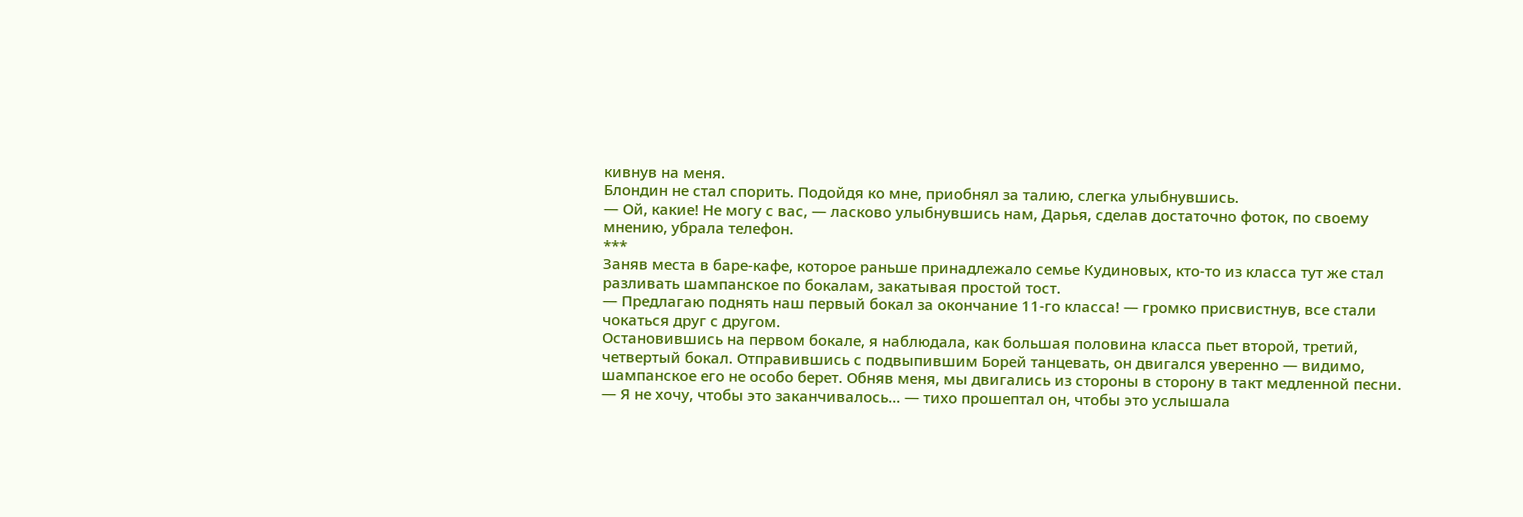кивнув на меня.
Блондин не стал спорить. Подойдя ко мне, приобнял за талию, слегка улыбнувшись.
— Ой, какие! Не могу с вас, — ласково улыбнувшись нам, Дарья, сделав достаточно фоток, по своему мнению, убрала телефон.
***
Заняв места в баре-кафе, которое раньше принадлежало семье Кудиновых, кто-то из класса тут же стал разливать шампанское по бокалам, закатывая простой тост.
— Предлагаю поднять наш первый бокал за окончание 11-го класса! — громко присвистнув, все стали чокаться друг с другом.
Остановившись на первом бокале, я наблюдала, как большая половина класса пьет второй, третий, четвертый бокал. Отправившись с подвыпившим Борей танцевать, он двигался уверенно — видимо, шампанское его не особо берет. Обняв меня, мы двигались из стороны в сторону в такт медленной песни.
— Я не хочу, чтобы это заканчивалось... — тихо прошептал он, чтобы это услышала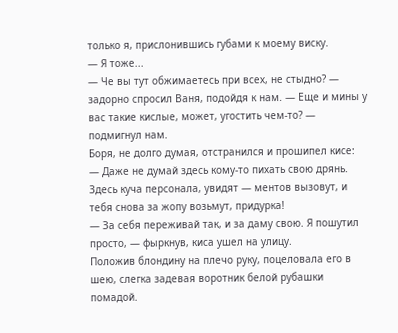только я, прислонившись губами к моему виску.
— Я тоже...
— Че вы тут обжимаетесь при всех, не стыдно? — задорно спросил Ваня, подойдя к нам. — Еще и мины у вас такие кислые, может, угостить чем-то? — подмигнул нам.
Боря, не долго думая, отстранился и прошипел кисе:
— Даже не думай здесь кому-то пихать свою дрянь. Здесь куча персонала, увидят — ментов вызовут, и тебя снова за жопу возьмут, придурка!
— За себя переживай так, и за даму свою. Я пошутил просто, — фыркнув, киса ушел на улицу.
Положив блондину на плечо руку, поцеловала его в шею, слегка задевая воротник белой рубашки помадой.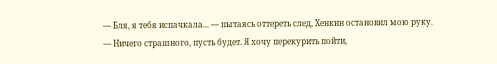— Бля, я тебя испачкала... — пытаясь оттереть след, Хенкин остановил мою руку.
— Ничего страшного, пусть будет. Я хочу перекурить пойти,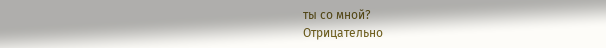ты со мной?
Отрицательно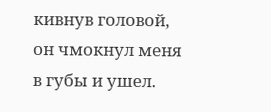кивнув головой, он чмокнул меня в губы и ушел.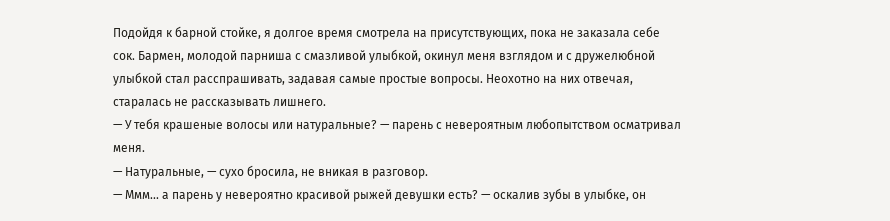Подойдя к барной стойке, я долгое время смотрела на присутствующих, пока не заказала себе сок. Бармен, молодой парниша с смазливой улыбкой, окинул меня взглядом и с дружелюбной улыбкой стал расспрашивать, задавая самые простые вопросы. Неохотно на них отвечая, старалась не рассказывать лишнего.
— У тебя крашеные волосы или натуральные? — парень с невероятным любопытством осматривал меня.
— Натуральные, — сухо бросила, не вникая в разговор.
— Ммм... а парень у невероятно красивой рыжей девушки есть? — оскалив зубы в улыбке, он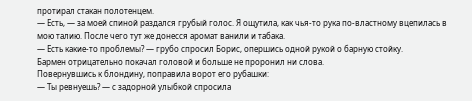протирал стакан полотенцем.
— Есть, — за моей спиной раздался грубый голос. Я ощутила, как чья-то рука по-властному вцепилась в мою талию. После чего тут же донесся аромат ванили и табака.
— Есть какие-то проблемы? — грубо спросил Борис, опершись одной рукой о барную стойку.
Бармен отрицательно покачал головой и больше не проронил ни слова.
Повернувшись к блондину, поправила ворот его рубашки:
— Ты ревнуешь? — с задорной улыбкой спросила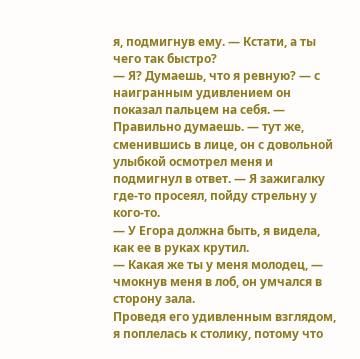я, подмигнув ему. — Кстати, а ты чего так быстро?
— Я? Думаешь, что я ревную? — с наигранным удивлением он показал пальцем на себя. — Правильно думаешь. — тут же, сменившись в лице, он с довольной улыбкой осмотрел меня и подмигнул в ответ. — Я зажигалку где-то просеял, пойду стрельну у кого-то.
— У Егора должна быть, я видела, как ее в руках крутил.
— Какая же ты у меня молодец, — чмокнув меня в лоб, он умчался в сторону зала.
Проведя его удивленным взглядом, я поплелась к столику, потому что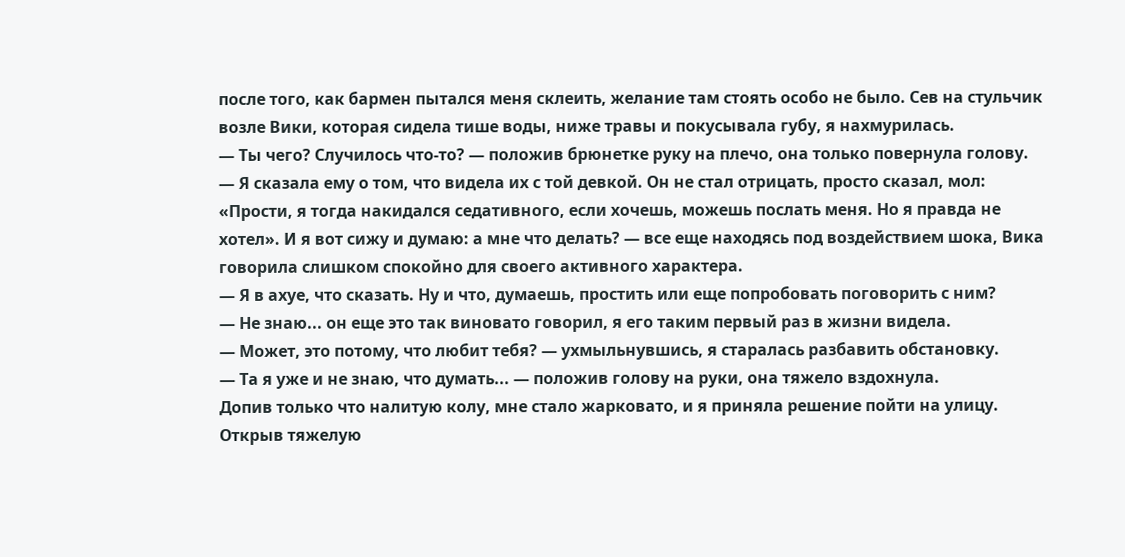после того, как бармен пытался меня склеить, желание там стоять особо не было. Сев на стульчик возле Вики, которая сидела тише воды, ниже травы и покусывала губу, я нахмурилась.
— Ты чего? Случилось что-то? — положив брюнетке руку на плечо, она только повернула голову.
— Я сказала ему о том, что видела их с той девкой. Он не стал отрицать, просто сказал, мол: «Прости, я тогда накидался седативного, если хочешь, можешь послать меня. Но я правда не хотел». И я вот сижу и думаю: а мне что делать? — все еще находясь под воздействием шока, Вика говорила слишком спокойно для своего активного характера.
— Я в ахуе, что сказать. Ну и что, думаешь, простить или еще попробовать поговорить с ним?
— Не знаю... он еще это так виновато говорил, я его таким первый раз в жизни видела.
— Может, это потому, что любит тебя? — ухмыльнувшись, я старалась разбавить обстановку.
— Та я уже и не знаю, что думать... — положив голову на руки, она тяжело вздохнула.
Допив только что налитую колу, мне стало жарковато, и я приняла решение пойти на улицу. Открыв тяжелую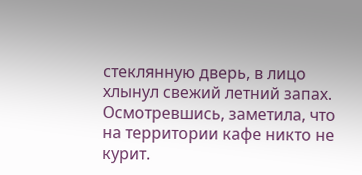стеклянную дверь, в лицо хлынул свежий летний запах. Осмотревшись, заметила, что на территории кафе никто не курит.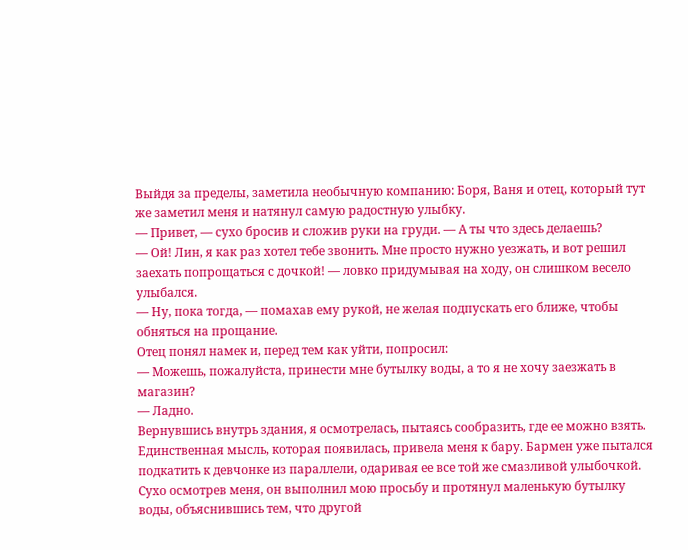Выйдя за пределы, заметила необычную компанию: Боря, Ваня и отец, который тут же заметил меня и натянул самую радостную улыбку.
— Привет, — сухо бросив и сложив руки на груди. — А ты что здесь делаешь?
— Ой! Лин, я как раз хотел тебе звонить. Мне просто нужно уезжать, и вот решил заехать попрощаться с дочкой! — ловко придумывая на ходу, он слишком весело улыбался.
— Ну, пока тогда, — помахав ему рукой, не желая подпускать его ближе, чтобы обняться на прощание.
Отец понял намек и, перед тем как уйти, попросил:
— Можешь, пожалуйста, принести мне бутылку воды, а то я не хочу заезжать в магазин?
— Ладно.
Вернувшись внутрь здания, я осмотрелась, пытаясь сообразить, где ее можно взять. Единственная мысль, которая появилась, привела меня к бару. Бармен уже пытался подкатить к девчонке из параллели, одаривая ее все той же смазливой улыбочкой. Сухо осмотрев меня, он выполнил мою просьбу и протянул маленькую бутылку воды, объяснившись тем, что другой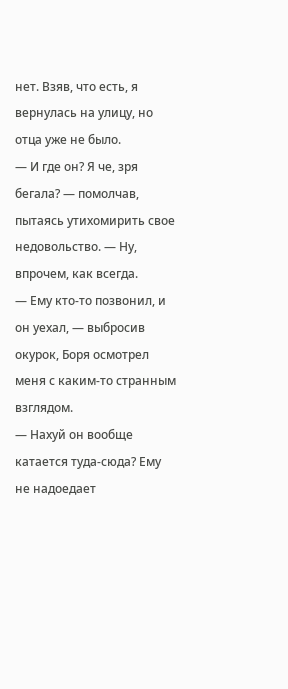нет. Взяв, что есть, я вернулась на улицу, но отца уже не было.
— И где он? Я че, зря бегала? — помолчав, пытаясь утихомирить свое недовольство. — Ну, впрочем, как всегда.
— Ему кто-то позвонил, и он уехал, — выбросив окурок, Боря осмотрел меня с каким-то странным взглядом.
— Нахуй он вообще катается туда-сюда? Ему не надоедает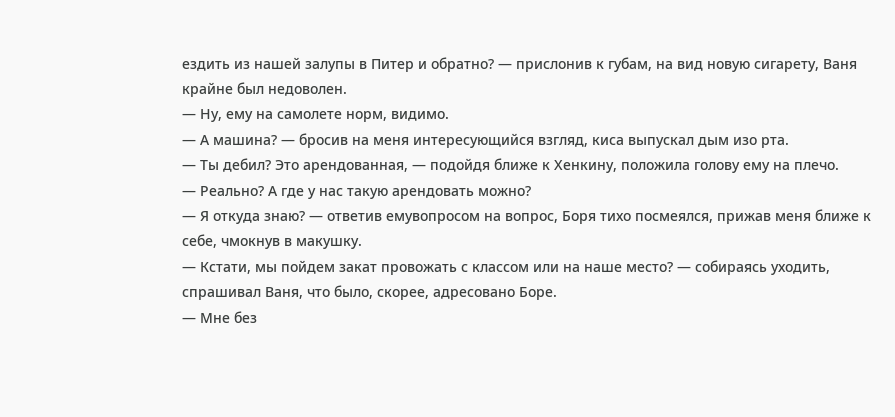ездить из нашей залупы в Питер и обратно? — прислонив к губам, на вид новую сигарету, Ваня крайне был недоволен.
— Ну, ему на самолете норм, видимо.
— А машина? — бросив на меня интересующийся взгляд, киса выпускал дым изо рта.
— Ты дебил? Это арендованная, — подойдя ближе к Хенкину, положила голову ему на плечо.
— Реально? А где у нас такую арендовать можно?
— Я откуда знаю? — ответив емувопросом на вопрос, Боря тихо посмеялся, прижав меня ближе к себе, чмокнув в макушку.
— Кстати, мы пойдем закат провожать с классом или на наше место? — собираясь уходить, спрашивал Ваня, что было, скорее, адресовано Боре.
— Мне без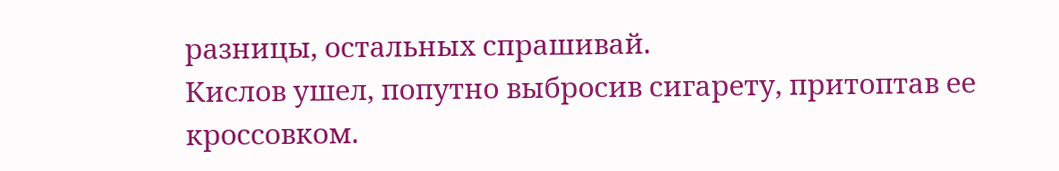разницы, остальных спрашивай.
Кислов ушел, попутно выбросив сигарету, притоптав ее кроссовком.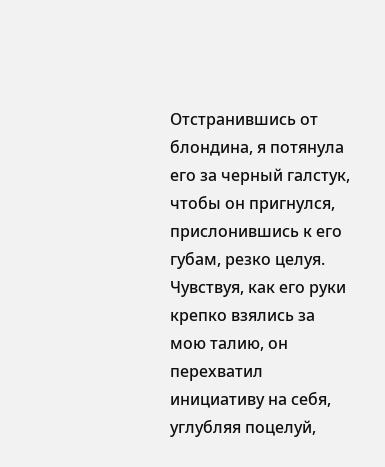Отстранившись от блондина, я потянула его за черный галстук, чтобы он пригнулся, прислонившись к его губам, резко целуя. Чувствуя, как его руки крепко взялись за мою талию, он перехватил инициативу на себя, углубляя поцелуй,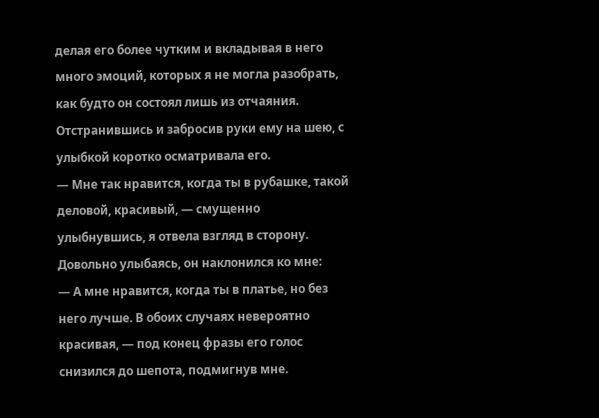делая его более чутким и вкладывая в него много эмоций, которых я не могла разобрать, как будто он состоял лишь из отчаяния.
Отстранившись и забросив руки ему на шею, с улыбкой коротко осматривала его.
— Мне так нравится, когда ты в рубашке, такой деловой, красивый, — смущенно улыбнувшись, я отвела взгляд в сторону.
Довольно улыбаясь, он наклонился ко мне:
— А мне нравится, когда ты в платье, но без него лучше. В обоих случаях невероятно красивая, — под конец фразы его голос снизился до шепота, подмигнув мне.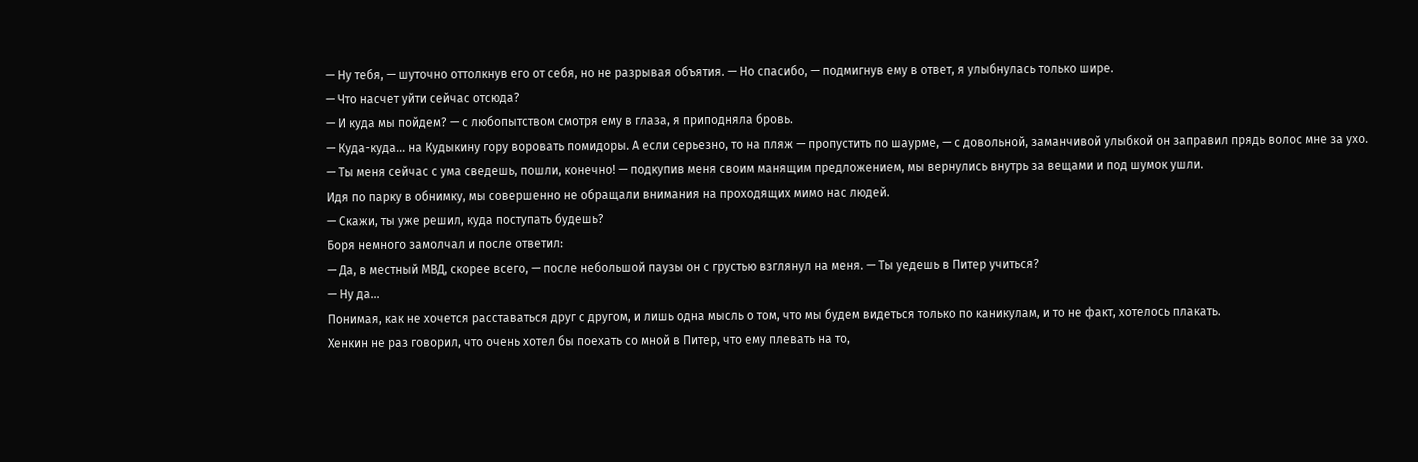— Ну тебя, — шуточно оттолкнув его от себя, но не разрывая объятия. — Но спасибо, — подмигнув ему в ответ, я улыбнулась только шире.
— Что насчет уйти сейчас отсюда?
— И куда мы пойдем? — с любопытством смотря ему в глаза, я приподняла бровь.
— Куда-куда... на Кудыкину гору воровать помидоры. А если серьезно, то на пляж — пропустить по шаурме, — с довольной, заманчивой улыбкой он заправил прядь волос мне за ухо.
— Ты меня сейчас с ума сведешь, пошли, конечно! — подкупив меня своим манящим предложением, мы вернулись внутрь за вещами и под шумок ушли.
Идя по парку в обнимку, мы совершенно не обращали внимания на проходящих мимо нас людей.
— Скажи, ты уже решил, куда поступать будешь?
Боря немного замолчал и после ответил:
— Да, в местный МВД, скорее всего, — после небольшой паузы он с грустью взглянул на меня. — Ты уедешь в Питер учиться?
— Ну да...
Понимая, как не хочется расставаться друг с другом, и лишь одна мысль о том, что мы будем видеться только по каникулам, и то не факт, хотелось плакать.
Хенкин не раз говорил, что очень хотел бы поехать со мной в Питер, что ему плевать на то,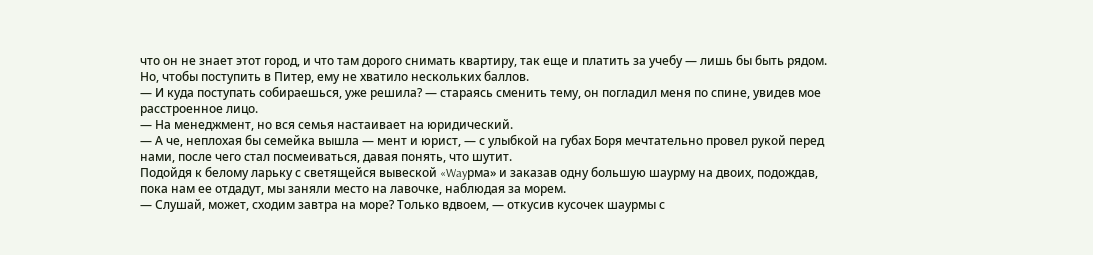что он не знает этот город, и что там дорого снимать квартиру, так еще и платить за учебу — лишь бы быть рядом. Но, чтобы поступить в Питер, ему не хватило нескольких баллов.
— И куда поступать собираешься, уже решила? — стараясь сменить тему, он погладил меня по спине, увидев мое расстроенное лицо.
— На менеджмент, но вся семья настаивает на юридический.
— А че, неплохая бы семейка вышла — мент и юрист, — с улыбкой на губах Боря мечтательно провел рукой перед нами, после чего стал посмеиваться, давая понять, что шутит.
Подойдя к белому ларьку с светящейся вывеской «Wayрма» и заказав одну большую шаурму на двоих, подождав, пока нам ее отдадут, мы заняли место на лавочке, наблюдая за морем.
— Слушай, может, сходим завтра на море? Только вдвоем, — откусив кусочек шаурмы с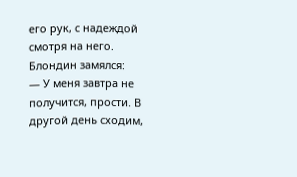его рук, с надеждой смотря на него.
Блондин замялся:
— У меня завтра не получится, прости. В другой день сходим,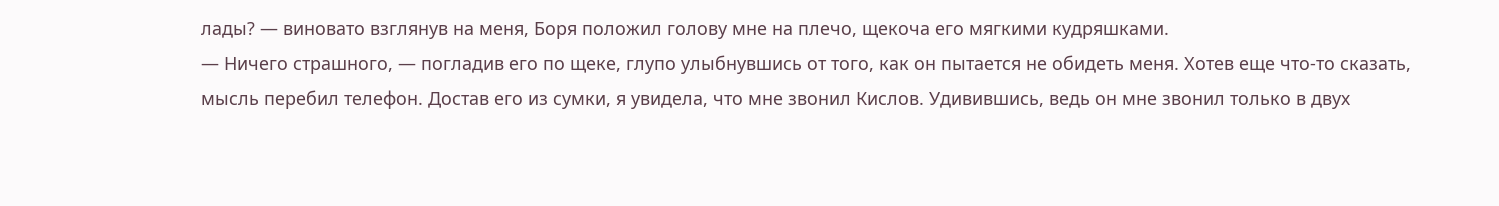лады? — виновато взглянув на меня, Боря положил голову мне на плечо, щекоча его мягкими кудряшками.
— Ничего страшного, — погладив его по щеке, глупо улыбнувшись от того, как он пытается не обидеть меня. Хотев еще что-то сказать, мысль перебил телефон. Достав его из сумки, я увидела, что мне звонил Кислов. Удивившись, ведь он мне звонил только в двух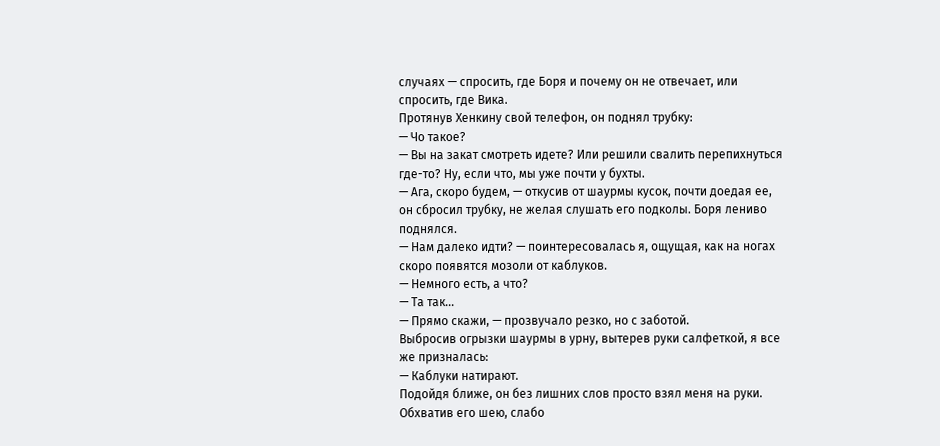случаях — спросить, где Боря и почему он не отвечает, или спросить, где Вика.
Протянув Хенкину свой телефон, он поднял трубку:
— Чо такое?
— Вы на закат смотреть идете? Или решили свалить перепихнуться где-то? Ну, если что, мы уже почти у бухты.
— Ага, скоро будем, — откусив от шаурмы кусок, почти доедая ее, он сбросил трубку, не желая слушать его подколы. Боря лениво поднялся.
— Нам далеко идти? — поинтересовалась я, ощущая, как на ногах скоро появятся мозоли от каблуков.
— Немного есть, а что?
— Та так...
— Прямо скажи, — прозвучало резко, но с заботой.
Выбросив огрызки шаурмы в урну, вытерев руки салфеткой, я все же призналась:
— Каблуки натирают.
Подойдя ближе, он без лишних слов просто взял меня на руки. Обхватив его шею, слабо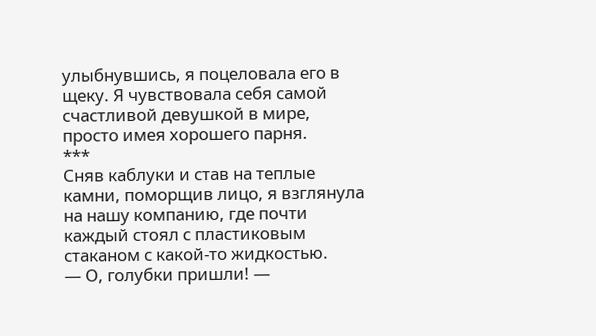улыбнувшись, я поцеловала его в щеку. Я чувствовала себя самой счастливой девушкой в мире, просто имея хорошего парня.
***
Сняв каблуки и став на теплые камни, поморщив лицо, я взглянула на нашу компанию, где почти каждый стоял с пластиковым стаканом с какой-то жидкостью.
— О, голубки пришли! —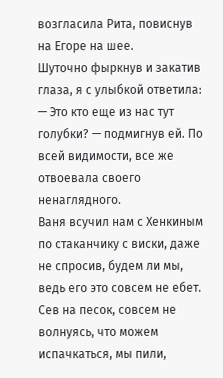возгласила Рита, повиснув на Егоре на шее.
Шуточно фыркнув и закатив глаза, я с улыбкой ответила:
— Это кто еще из нас тут голубки? — подмигнув ей. По всей видимости, все же отвоевала своего ненаглядного.
Ваня всучил нам с Хенкиным по стаканчику с виски, даже не спросив, будем ли мы, ведь его это совсем не ебет. Сев на песок, совсем не волнуясь, что можем испачкаться, мы пили,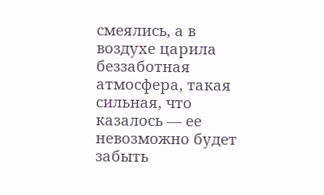смеялись, а в воздухе царила беззаботная атмосфера, такая сильная, что казалось — ее невозможно будет забыть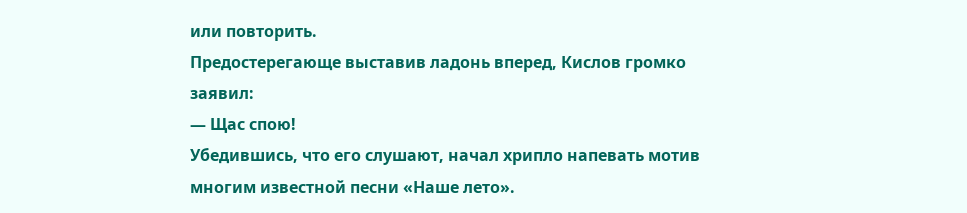или повторить.
Предостерегающе выставив ладонь вперед, Кислов громко заявил:
— Щас спою!
Убедившись, что его слушают, начал хрипло напевать мотив многим известной песни «Наше лето».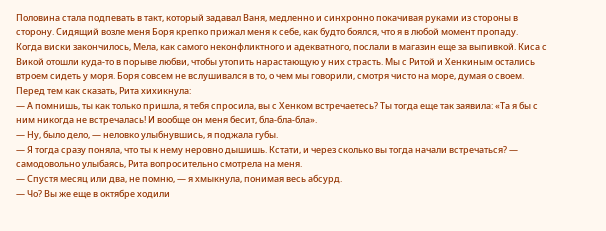Половина стала подпевать в такт, который задавал Ваня, медленно и синхронно покачивая руками из стороны в сторону. Сидящий возле меня Боря крепко прижал меня к себе, как будто боялся, что я в любой момент пропаду.
Когда виски закончилось, Мела, как самого неконфликтного и адекватного, послали в магазин еще за выпивкой. Киса с Викой отошли куда-то в порыве любви, чтобы утопить нарастающую у них страсть. Мы с Ритой и Хенкиным остались втроем сидеть у моря. Боря совсем не вслушивался в то, о чем мы говорили, смотря чисто на море, думая о своем.
Перед тем как сказать, Рита хихикнула:
— А помнишь, ты как только пришла, я тебя спросила, вы с Хенком встречаетесь? Ты тогда еще так заявила: «Та я бы с ним никогда не встречалась! И вообще он меня бесит, бла-бла-бла».
— Ну, было дело, — неловко улыбнувшись, я поджала губы.
— Я тогда сразу поняла, что ты к нему неровно дышишь. Кстати, и через сколько вы тогда начали встречаться? — самодовольно улыбаясь, Рита вопросительно смотрела на меня.
— Спустя месяц или два, не помню, — я хмыкнула, понимая весь абсурд.
— Чо? Вы же еще в октябре ходили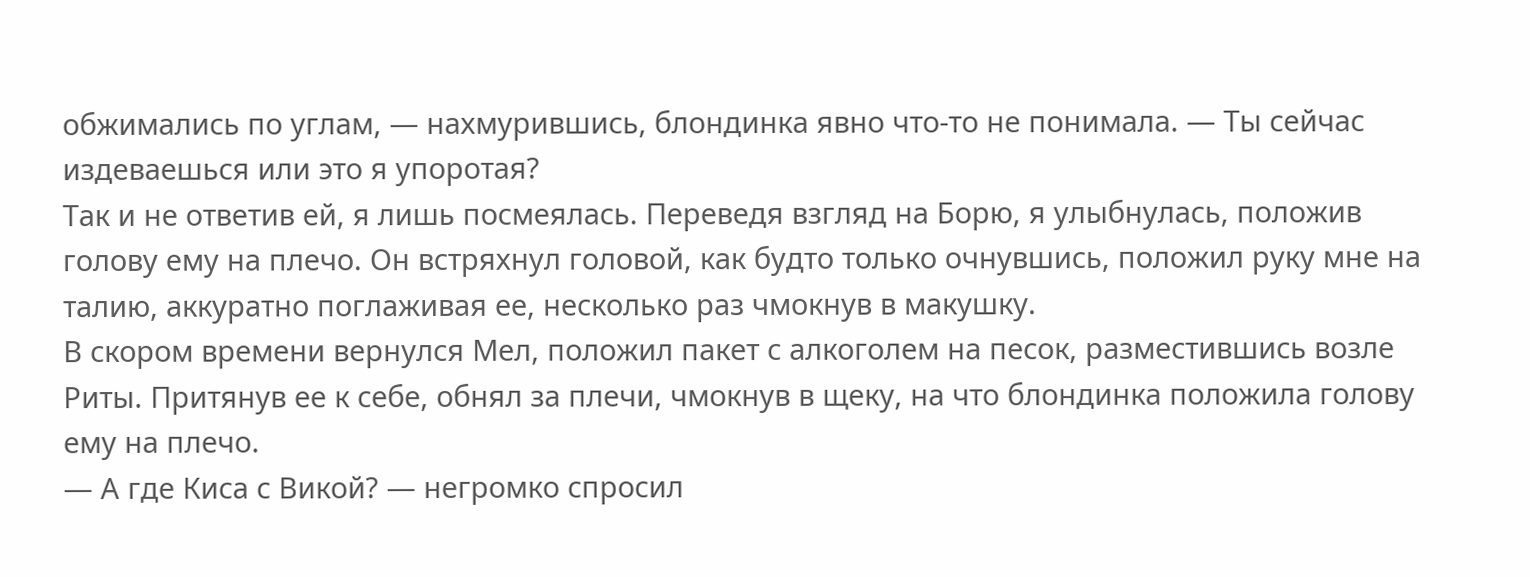обжимались по углам, — нахмурившись, блондинка явно что-то не понимала. — Ты сейчас издеваешься или это я упоротая?
Так и не ответив ей, я лишь посмеялась. Переведя взгляд на Борю, я улыбнулась, положив голову ему на плечо. Он встряхнул головой, как будто только очнувшись, положил руку мне на талию, аккуратно поглаживая ее, несколько раз чмокнув в макушку.
В скором времени вернулся Мел, положил пакет с алкоголем на песок, разместившись возле Риты. Притянув ее к себе, обнял за плечи, чмокнув в щеку, на что блондинка положила голову ему на плечо.
— А где Киса с Викой? — негромко спросил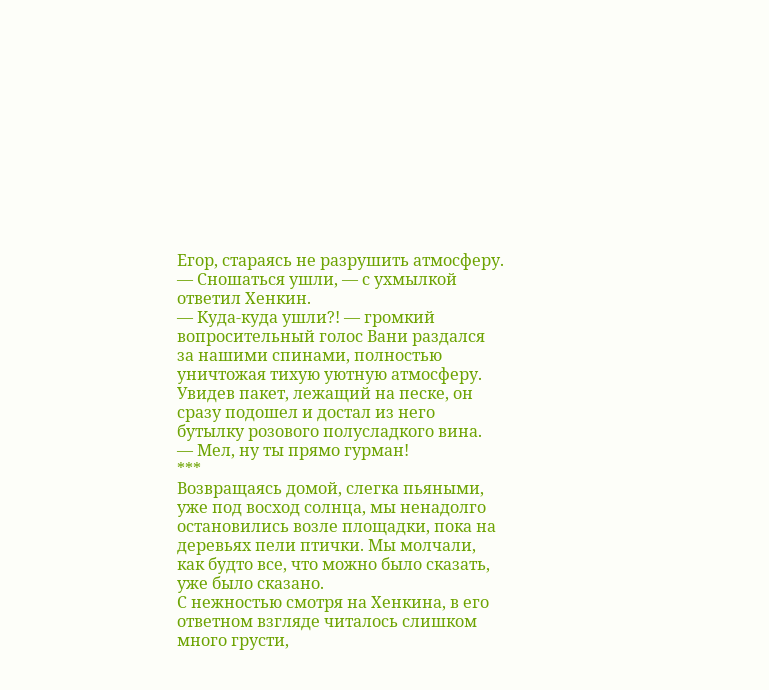Егор, стараясь не разрушить атмосферу.
— Сношаться ушли, — с ухмылкой ответил Хенкин.
— Куда-куда ушли?! — громкий вопросительный голос Вани раздался за нашими спинами, полностью уничтожая тихую уютную атмосферу.
Увидев пакет, лежащий на песке, он сразу подошел и достал из него бутылку розового полусладкого вина.
— Мел, ну ты прямо гурман!
***
Возвращаясь домой, слегка пьяными, уже под восход солнца, мы ненадолго остановились возле площадки, пока на деревьях пели птички. Мы молчали, как будто все, что можно было сказать, уже было сказано.
С нежностью смотря на Хенкина, в его ответном взгляде читалось слишком много грусти,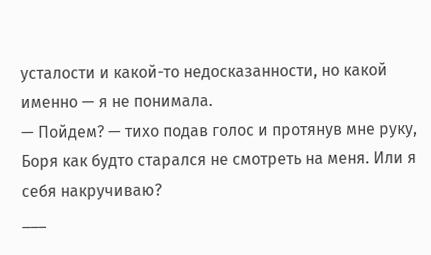усталости и какой-то недосказанности, но какой именно — я не понимала.
— Пойдем? — тихо подав голос и протянув мне руку, Боря как будто старался не смотреть на меня. Или я себя накручиваю?
___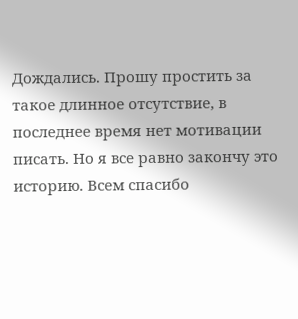Дождались. Прошу простить за такое длинное отсутствие, в последнее время нет мотивации писать. Но я все равно закончу это историю. Всем спасибо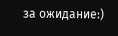за ожидание:)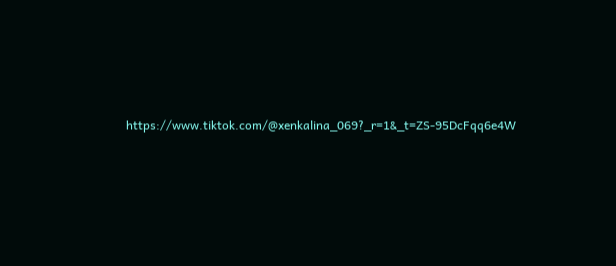https://www.tiktok.com/@xenkalina_069?_r=1&_t=ZS-95DcFqq6e4W